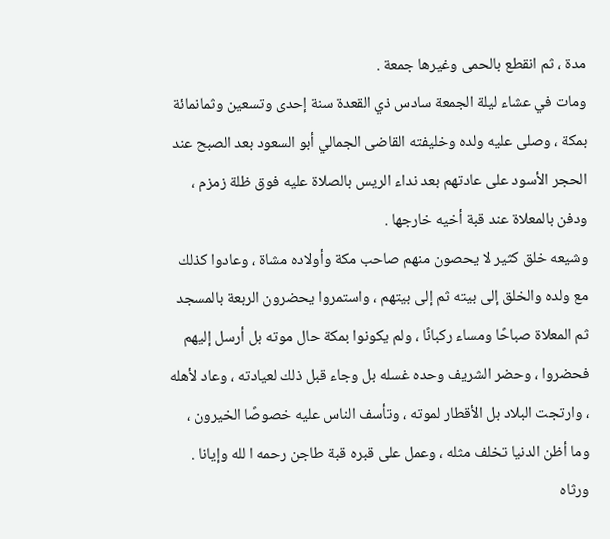مدة ، ثم انقطع بالحمى وغيرها جمعة .
ومات في عشاء ليلة الجمعة سادس ذي القعدة سنة إحدى وتسعين وثمانمائة بمكة ، وصلى عليه ولده وخليفته القاضى الجمالي أبو السعود بعد الصبح عند الحجر الأسود على عادتهم بعد نداء الريس بالصلاة عليه فوق ظلة زمزم ، ودفن بالمعلاة عند قبة أخيه خارجها .
وشيعه خلق كثير لا يحصون منهم صاحب مكة وأولاده مشاة ، وعادوا كذلك مع ولده والخلق إلى بيته ثم إلى بيتهم ، واستمروا يحضرون الربعة بالمسجد ثم المعلاة صباحًا ومساء ركبانًا ، ولم يكونوا بمكة حال موته بل أرسل إليهم فحضروا ، وحضر الشريف وحده غسله بل وجاء قبل ذلك لعيادته ، وعاد لأهله ، وارتجت البلاد بل الأقطار لموته ، وتأسف الناس عليه خصوصًا الخيرون ، وما أظن الدنيا تخلف مثله ، وعمل على قبره قبة طاجن رحمه ا لله وإيانا .
ورثاه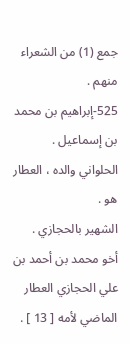جمع (1) من الشعراء منهم .
525-إبراهيم بن محمد بن إسماعيل .
الحلواني والده ، العطار هو .
الشهير بالحجازي .
أخو محمد بن أحمد بن علي الحجازي العطار الماضي لأمه [ 13 ] .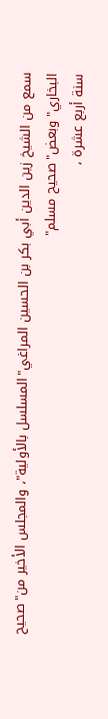سمع من الشيخ زين الدين أبي بكر بن الحسين المراغي"المسلسل بالأولية"، والمجلس الأخير من"صحيح البخاري"وبعض"صحيح مسلم"
سنة أربع عشرة ،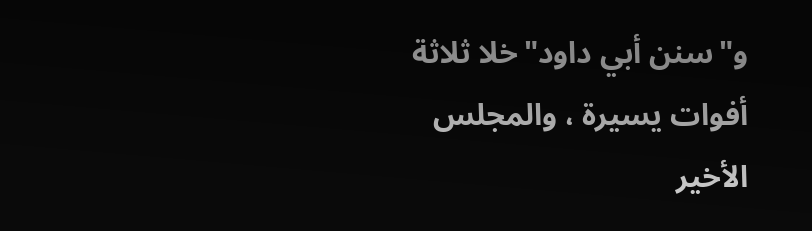و"سنن أبي داود"خلا ثلاثة أفوات يسيرة ، والمجلس الأخير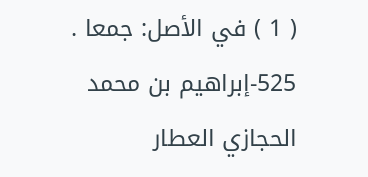( 1 ) في الأصل: جمعا .
525-إبراهيم بن محمد الحجازي العطار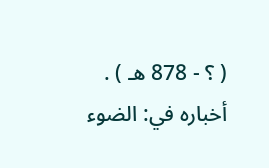( ؟ - 878 هـ ) .
أخباره في: الضوء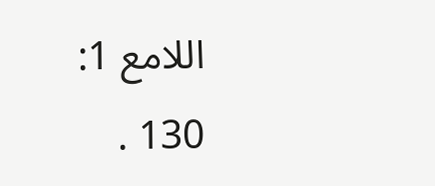اللامع 1: 130 .